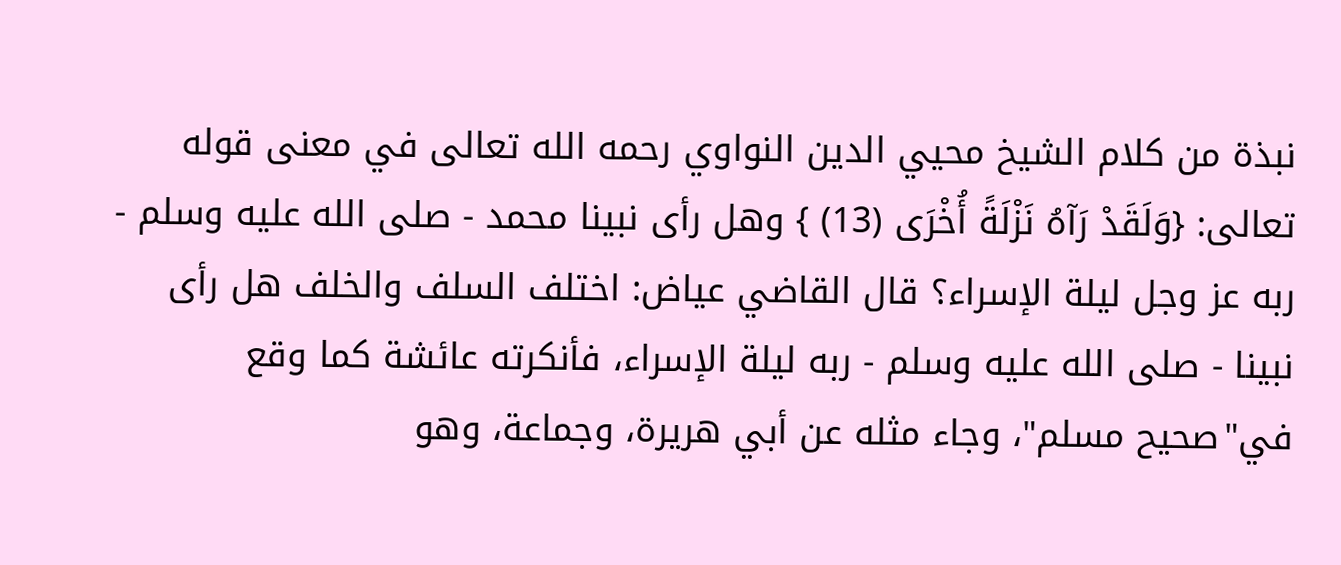نبذة من كلام الشيخ محيي الدين النواوي رحمه الله تعالى في معنى قوله تعالى: {وَلَقَدْ رَآهُ نَزْلَةً أُخْرَى (13) } وهل رأى نبينا محمد - صلى الله عليه وسلم - ربه عز وجل ليلة الإسراء؟ قال القاضي عياض: اختلف السلف والخلف هل رأى نبينا - صلى الله عليه وسلم - ربه ليلة الإسراء، فأنكرته عائشة كما وقع في"صحيح مسلم"، وجاء مثله عن أبي هريرة، وجماعة، وهو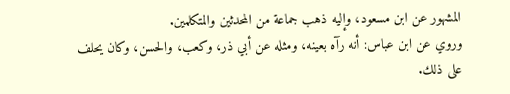المشهور عن ابن مسعود، وإليه ذهب جماعة من المحدثين والمتكلمين.
وروي عن ابن عباس: أنه رآه بعينه، ومثله عن أبي ذر، وكعب، والحسن، وكان يحلف على ذلك.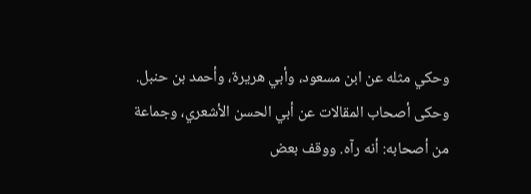وحكي مثله عن ابن مسعود، وأبي هريرة، وأحمد بن حنبل.
وحكى أصحاب المقالات عن أبي الحسن الأشعري، وجماعة من أصحابه: أنه رآه. ووقف بعض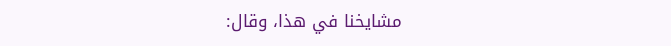مشايخنا في هذا، وقال: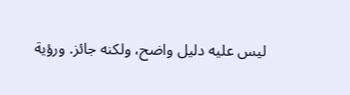ليس عليه دليل واضح، ولكنه جائز. ورؤية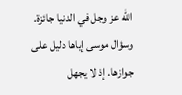الله عز وجل في الدنيا جائزة. وسؤال موسى إياها دليل على جوازها. إذ لا يجهل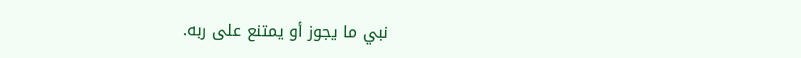نبي ما يجوز أو يمتنع على ربه.